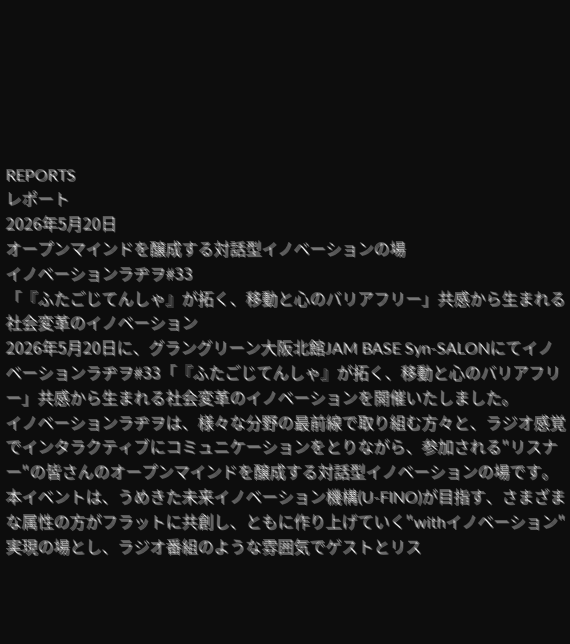REPORTS
レポート
2026年5月20日
オープンマインドを醸成する対話型イノベーションの場
イノベーションラヂヲ#33
「『ふたごじてんしゃ』が拓く、移動と心のバリアフリー」共感から生まれる社会変革のイノベーション
2026年5月20日に、グラングリーン大阪北館JAM BASE Syn-SALONにてイノベーションラヂヲ#33「『ふたごじてんしゃ』が拓く、移動と心のバリアフリー」共感から生まれる社会変革のイノベーションを開催いたしました。
イノベーションラヂヲは、様々な分野の最前線で取り組む方々と、ラジオ感覚でインタラクティブにコミュニケーションをとりながら、参加される"リスナー"の皆さんのオープンマインドを醸成する対話型イノベーションの場です。
本イベントは、うめきた未来イノベーション機構(U-FINO)が目指す、さまざまな属性の方がフラットに共創し、ともに作り上げていく"withイノベーション"実現の場とし、ラジオ番組のような雰囲気でゲストとリス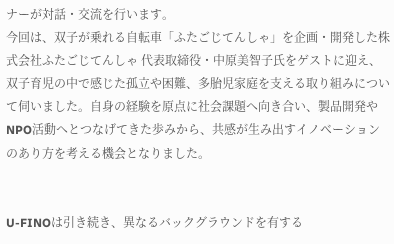ナーが対話・交流を行います。
今回は、双子が乗れる自転車「ふたごじてんしゃ」を企画・開発した株式会社ふたごじてんしゃ 代表取締役・中原美智子氏をゲストに迎え、双子育児の中で感じた孤立や困難、多胎児家庭を支える取り組みについて伺いました。自身の経験を原点に社会課題へ向き合い、製品開発やNPO活動へとつなげてきた歩みから、共感が生み出すイノベーションのあり方を考える機会となりました。


U-FINOは引き続き、異なるバックグラウンドを有する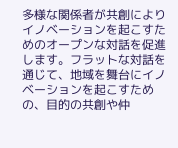多様な関係者が共創によりイノベーションを起こすためのオープンな対話を促進します。フラットな対話を通じて、地域を舞台にイノベーションを起こすための、目的の共創や仲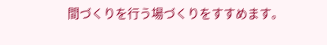間づくりを行う場づくりをすすめます。